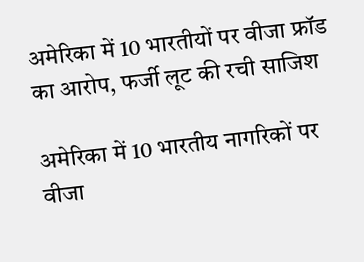अमेरिका में 10 भारतीयों पर वीजा फ्रॉड का आरोप, फर्जी लूट की रची साजिश

अमेरिका में 10 भारतीय नागरिकों पर वीजा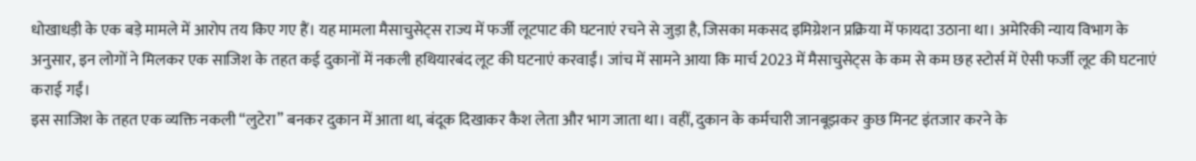धोखाधड़ी के एक बड़े मामले में आरोप तय किए गए हैं। यह मामला मैसाचुसेट्स राज्य में फर्जी लूटपाट की घटनाएं रचने से जुड़ा है, जिसका मकसद इमिग्रेशन प्रक्रिया में फायदा उठाना था। अमेरिकी न्याय विभाग के अनुसार, इन लोगों ने मिलकर एक साजिश के तहत कई दुकानों में नकली हथियारबंद लूट की घटनाएं करवाईं। जांच में सामने आया कि मार्च 2023 में मैसाचुसेट्स के कम से कम छह स्टोर्स में ऐसी फर्जी लूट की घटनाएं कराई गईं।
इस साजिश के तहत एक व्यक्ति नकली “लुटेरा” बनकर दुकान में आता था, बंदूक दिखाकर कैश लेता और भाग जाता था। वहीं, दुकान के कर्मचारी जानबूझकर कुछ मिनट इंतजार करने के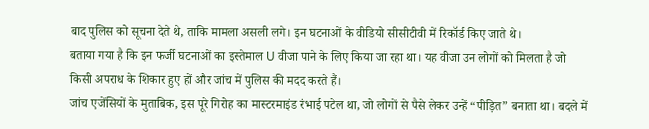बाद पुलिस को सूचना देते थे, ताकि मामला असली लगे। इन घटनाओं के वीडियो सीसीटीवी में रिकॉर्ड किए जाते थे।
बताया गया है कि इन फर्जी घटनाओं का इस्तेमाल U वीजा पाने के लिए किया जा रहा था। यह वीजा उन लोगों को मिलता है जो किसी अपराध के शिकार हुए हों और जांच में पुलिस की मदद करते हैं।
जांच एजेंसियों के मुताबिक, इस पूरे गिरोह का मास्टरमाइंड रंभाई पटेल था, जो लोगों से पैसे लेकर उन्हें “पीड़ित” बनाता था। बदले में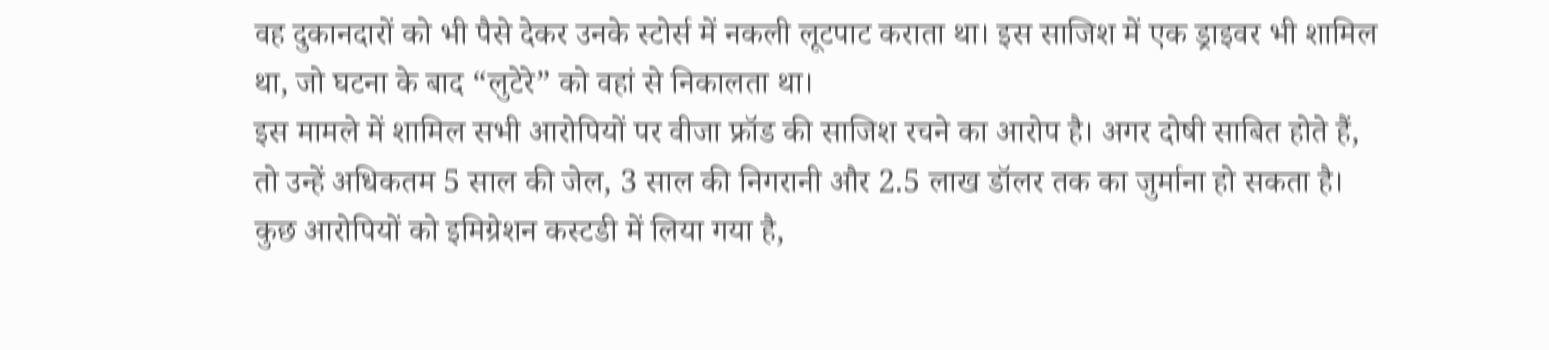वह दुकानदारों को भी पैसे देकर उनके स्टोर्स में नकली लूटपाट कराता था। इस साजिश में एक ड्राइवर भी शामिल था, जो घटना के बाद “लुटेरे” को वहां से निकालता था।
इस मामले में शामिल सभी आरोपियों पर वीजा फ्रॉड की साजिश रचने का आरोप है। अगर दोषी साबित होते हैं, तो उन्हें अधिकतम 5 साल की जेल, 3 साल की निगरानी और 2.5 लाख डॉलर तक का जुर्माना हो सकता है। कुछ आरोपियों को इमिग्रेशन कस्टडी में लिया गया है,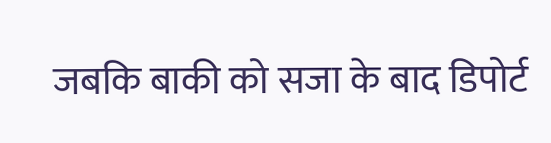जबकि बाकी को सजा के बाद डिपोर्ट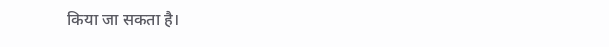किया जा सकता है।